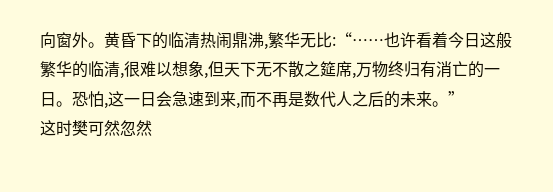向窗外。黄昏下的临清热闹鼎沸,繁华无比:“……也许看着今日这般繁华的临清,很难以想象,但天下无不散之筵席,万物终归有消亡的一日。恐怕,这一日会急速到来,而不再是数代人之后的未来。”
这时樊可然忽然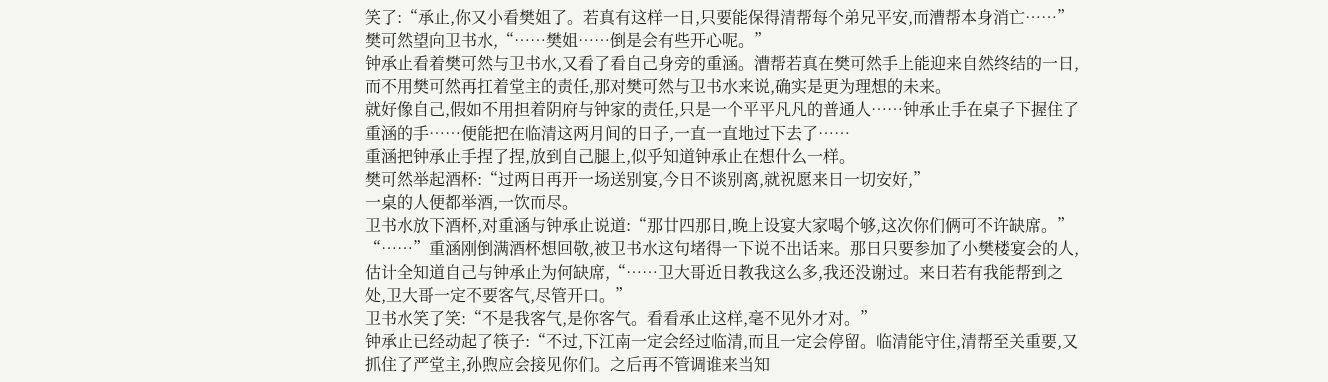笑了:“承止,你又小看樊姐了。若真有这样一日,只要能保得清帮每个弟兄平安,而漕帮本身消亡……”樊可然望向卫书水,“……樊姐……倒是会有些开心呢。”
钟承止看着樊可然与卫书水,又看了看自己身旁的重涵。漕帮若真在樊可然手上能迎来自然终结的一日,而不用樊可然再扛着堂主的责任,那对樊可然与卫书水来说,确实是更为理想的未来。
就好像自己,假如不用担着阴府与钟家的责任,只是一个平平凡凡的普通人……钟承止手在桌子下握住了重涵的手……便能把在临清这两月间的日子,一直一直地过下去了……
重涵把钟承止手捏了捏,放到自己腿上,似乎知道钟承止在想什么一样。
樊可然举起酒杯:“过两日再开一场送别宴,今日不谈别离,就祝愿来日一切安好,”
一桌的人便都举酒,一饮而尽。
卫书水放下酒杯,对重涵与钟承止说道:“那廿四那日,晚上设宴大家喝个够,这次你们俩可不许缺席。”
“……”重涵刚倒满酒杯想回敬,被卫书水这句堵得一下说不出话来。那日只要参加了小樊楼宴会的人,估计全知道自己与钟承止为何缺席,“……卫大哥近日教我这么多,我还没谢过。来日若有我能帮到之处,卫大哥一定不要客气,尽管开口。”
卫书水笑了笑:“不是我客气,是你客气。看看承止这样,毫不见外才对。”
钟承止已经动起了筷子:“不过,下江南一定会经过临清,而且一定会停留。临清能守住,清帮至关重要,又抓住了严堂主,孙煦应会接见你们。之后再不管调谁来当知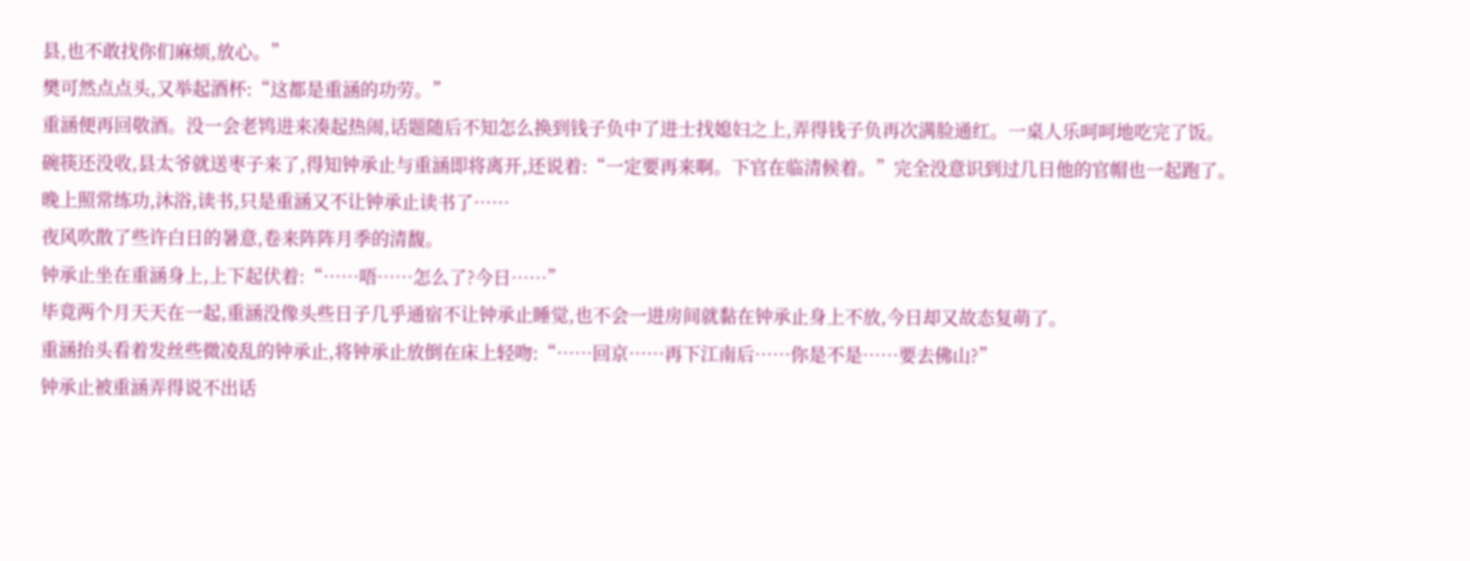县,也不敢找你们麻烦,放心。”
樊可然点点头,又举起酒杯:“这都是重涵的功劳。”
重涵便再回敬酒。没一会老鸨进来凑起热闹,话题随后不知怎么换到钱子负中了进士找媳妇之上,弄得钱子负再次满脸通红。一桌人乐呵呵地吃完了饭。
碗筷还没收,县太爷就送枣子来了,得知钟承止与重涵即将离开,还说着:“一定要再来啊。下官在临清候着。”完全没意识到过几日他的官帽也一起跑了。
晚上照常练功,沐浴,读书,只是重涵又不让钟承止读书了……
夜风吹散了些许白日的暑意,卷来阵阵月季的清馥。
钟承止坐在重涵身上,上下起伏着:“……唔……怎么了?今日……”
毕竟两个月天天在一起,重涵没像头些日子几乎通宿不让钟承止睡觉,也不会一进房间就黏在钟承止身上不放,今日却又故态复萌了。
重涵抬头看着发丝些微凌乱的钟承止,将钟承止放倒在床上轻吻:“……回京……再下江南后……你是不是……要去佛山?”
钟承止被重涵弄得说不出话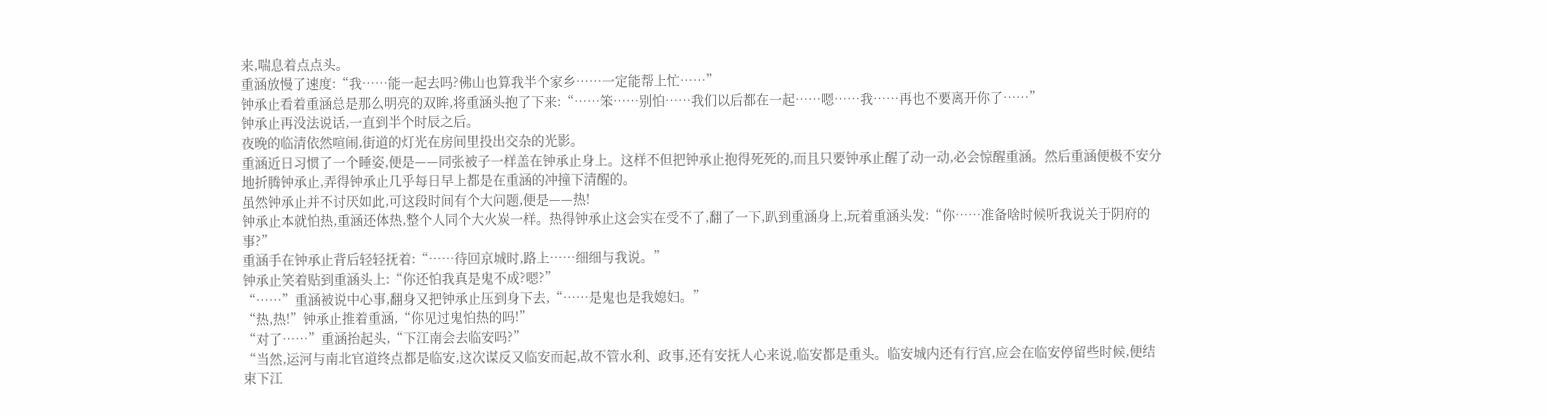来,喘息着点点头。
重涵放慢了速度:“我……能一起去吗?佛山也算我半个家乡……一定能帮上忙……”
钟承止看着重涵总是那么明亮的双眸,将重涵头抱了下来:“……笨……别怕……我们以后都在一起……嗯……我……再也不要离开你了……”
钟承止再没法说话,一直到半个时辰之后。
夜晚的临清依然喧闹,街道的灯光在房间里投出交杂的光影。
重涵近日习惯了一个睡姿,便是——同张被子一样盖在钟承止身上。这样不但把钟承止抱得死死的,而且只要钟承止醒了动一动,必会惊醒重涵。然后重涵便极不安分地折腾钟承止,弄得钟承止几乎每日早上都是在重涵的冲撞下清醒的。
虽然钟承止并不讨厌如此,可这段时间有个大问题,便是——热!
钟承止本就怕热,重涵还体热,整个人同个大火炭一样。热得钟承止这会实在受不了,翻了一下,趴到重涵身上,玩着重涵头发:“你……准备啥时候听我说关于阴府的事?”
重涵手在钟承止背后轻轻抚着:“……待回京城时,路上……细细与我说。”
钟承止笑着贴到重涵头上:“你还怕我真是鬼不成?嗯?”
“……”重涵被说中心事,翻身又把钟承止压到身下去,“……是鬼也是我媳妇。”
“热,热!”钟承止推着重涵,“你见过鬼怕热的吗!”
“对了……”重涵抬起头,“下江南会去临安吗?”
“当然,运河与南北官道终点都是临安,这次谋反又临安而起,故不管水利、政事,还有安抚人心来说,临安都是重头。临安城内还有行宫,应会在临安停留些时候,便结束下江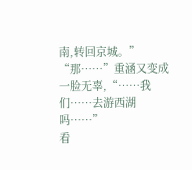南,转回京城。”
“那……”重涵又变成一脸无辜,“……我们……去游西湖吗……”
看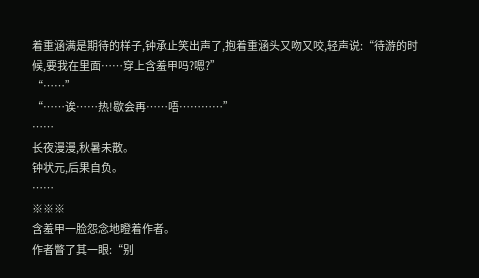着重涵满是期待的样子,钟承止笑出声了,抱着重涵头又吻又咬,轻声说:“待游的时候,要我在里面……穿上含羞甲吗?嗯?”
“……”
“……诶……热!歇会再……唔…………”
……
长夜漫漫,秋暑未散。
钟状元,后果自负。
……
※※※
含羞甲一脸怨念地瞪着作者。
作者瞥了其一眼:“别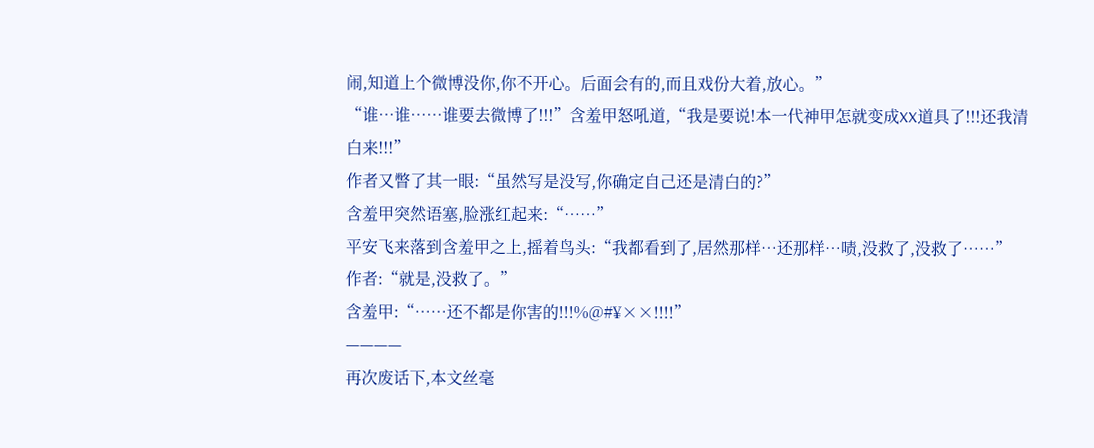闹,知道上个微博没你,你不开心。后面会有的,而且戏份大着,放心。”
“谁…谁……谁要去微博了!!!”含羞甲怒吼道,“我是要说!本一代神甲怎就变成XX道具了!!!还我清白来!!!”
作者又瞥了其一眼:“虽然写是没写,你确定自己还是清白的?”
含羞甲突然语塞,脸涨红起来:“……”
平安飞来落到含羞甲之上,摇着鸟头:“我都看到了,居然那样…还那样…啧,没救了,没救了……”
作者:“就是,没救了。”
含羞甲:“……还不都是你害的!!!%@#¥××!!!!”
————
再次废话下,本文丝毫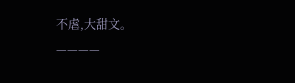不虐,大甜文。
————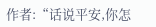作者:“话说平安,你怎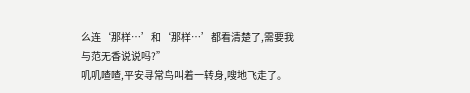么连‘那样…’和‘那样…’都看清楚了,需要我与范无香说说吗?”
叽叽喳喳,平安寻常鸟叫着一转身,嗖地飞走了。